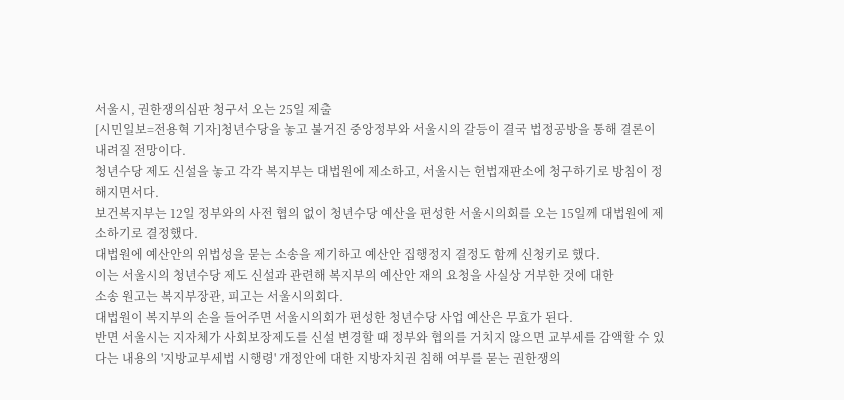서울시, 권한쟁의심판 청구서 오는 25일 제출
[시민일보=전용혁 기자]청년수당을 놓고 불거진 중앙정부와 서울시의 갈등이 결국 법정공방을 통해 결론이 내려질 전망이다.
청년수당 제도 신설을 놓고 각각 복지부는 대법원에 제소하고, 서울시는 헌법재판소에 청구하기로 방침이 정해지면서다.
보건복지부는 12일 정부와의 사전 협의 없이 청년수당 예산을 편성한 서울시의회를 오는 15일께 대법원에 제소하기로 결정했다.
대법원에 예산안의 위법성을 묻는 소송을 제기하고 예산안 집행정지 결정도 함께 신청키로 했다.
이는 서울시의 청년수당 제도 신설과 관련해 복지부의 예산안 재의 요청을 사실상 거부한 것에 대한
소송 원고는 복지부장관, 피고는 서울시의회다.
대법원이 복지부의 손을 들어주면 서울시의회가 편성한 청년수당 사업 예산은 무효가 된다.
반면 서울시는 지자체가 사회보장제도를 신설 변경할 때 정부와 협의를 거치지 않으면 교부세를 감액할 수 있다는 내용의 '지방교부세법 시행령' 개정안에 대한 지방자치권 침해 여부를 묻는 권한쟁의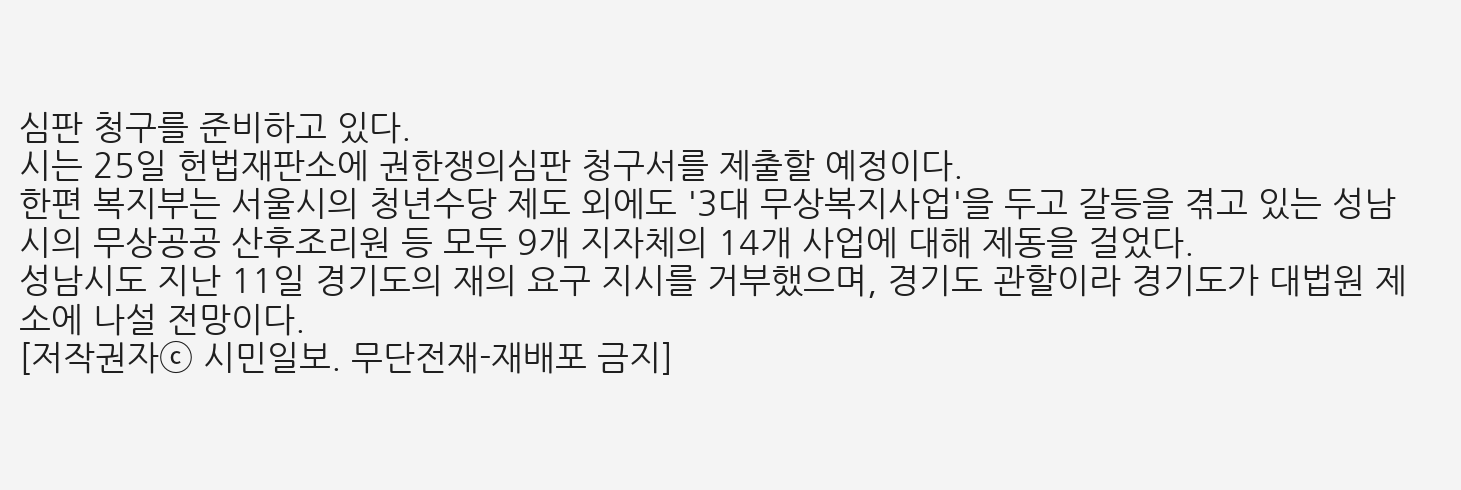심판 청구를 준비하고 있다.
시는 25일 헌법재판소에 권한쟁의심판 청구서를 제출할 예정이다.
한편 복지부는 서울시의 청년수당 제도 외에도 '3대 무상복지사업'을 두고 갈등을 겪고 있는 성남시의 무상공공 산후조리원 등 모두 9개 지자체의 14개 사업에 대해 제동을 걸었다.
성남시도 지난 11일 경기도의 재의 요구 지시를 거부했으며, 경기도 관할이라 경기도가 대법원 제소에 나설 전망이다.
[저작권자ⓒ 시민일보. 무단전재-재배포 금지]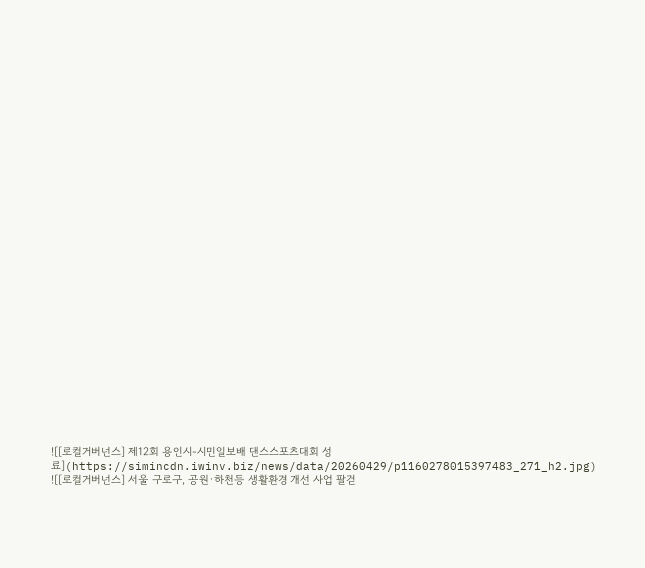![[로컬거버넌스] 제12회 용인시-시민일보배 댄스스포츠대회 성료](https://simincdn.iwinv.biz/news/data/20260429/p1160278015397483_271_h2.jpg)
![[로컬거버넌스] 서울 구로구, 공원·하천등 생활환경 개선 사업 팔걷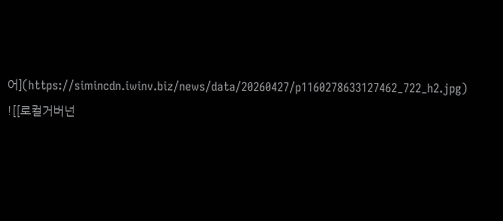어](https://simincdn.iwinv.biz/news/data/20260427/p1160278633127462_722_h2.jpg)
![[로컬거버넌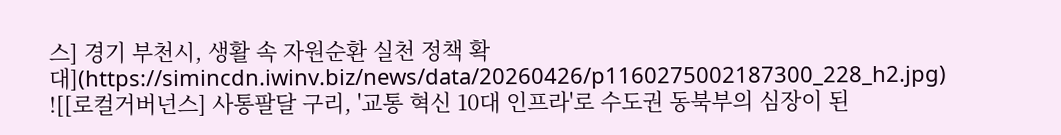스] 경기 부천시, 생활 속 자원순환 실천 정책 확대](https://simincdn.iwinv.biz/news/data/20260426/p1160275002187300_228_h2.jpg)
![[로컬거버넌스] 사통팔달 구리, '교통 혁신 10대 인프라'로 수도권 동북부의 심장이 된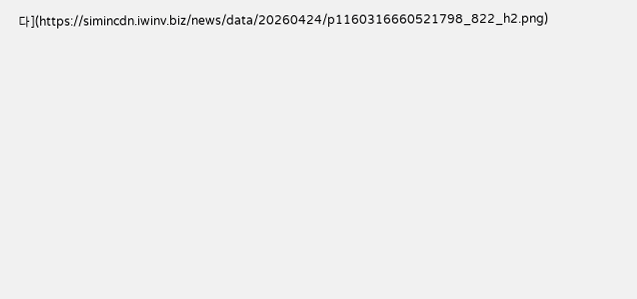다](https://simincdn.iwinv.biz/news/data/20260424/p1160316660521798_822_h2.png)